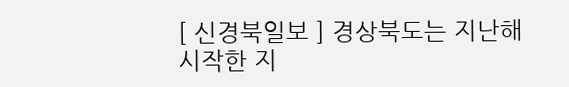[ 신경북일보 ] 경상북도는 지난해 시작한 지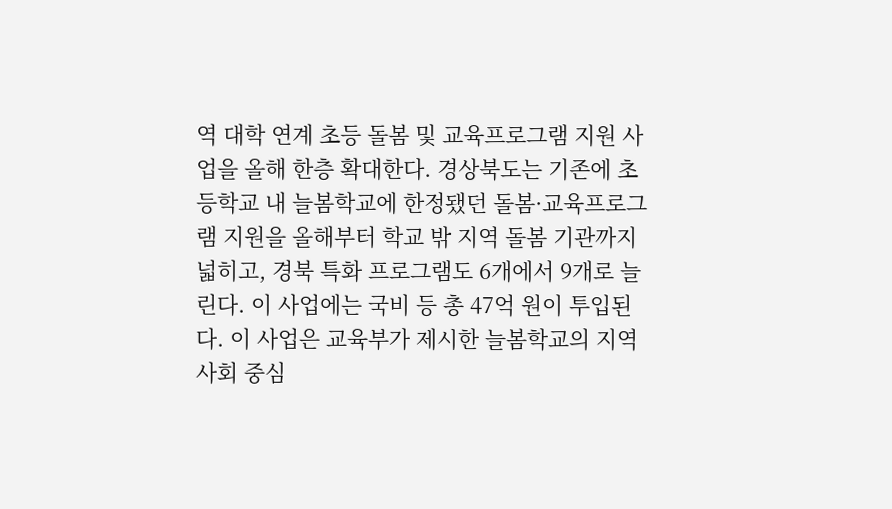역 대학 연계 초등 돌봄 및 교육프로그램 지원 사업을 올해 한층 확대한다. 경상북도는 기존에 초등학교 내 늘봄학교에 한정됐던 돌봄·교육프로그램 지원을 올해부터 학교 밖 지역 돌봄 기관까지 넓히고, 경북 특화 프로그램도 6개에서 9개로 늘린다. 이 사업에는 국비 등 총 47억 원이 투입된다. 이 사업은 교육부가 제시한 늘봄학교의 지역사회 중심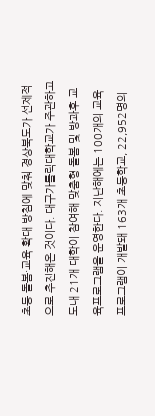초등 돌봄·교육 확대 방침에 맞춰 경상북도가 선제적으로 추진해온 것이다. 대구가톨릭대학교가 주관하고 도내 21개 대학이 참여해 맞춤형 돌봄 및 방과후 교육프로그램을 운영한다. 지난해에는 100개의 교육프로그램이 개발돼 163개 초등학교, 22,952명의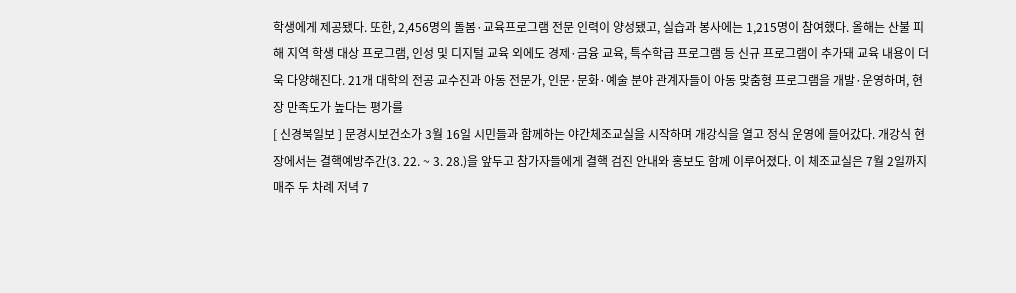학생에게 제공됐다. 또한, 2,456명의 돌봄·교육프로그램 전문 인력이 양성됐고, 실습과 봉사에는 1,215명이 참여했다. 올해는 산불 피해 지역 학생 대상 프로그램, 인성 및 디지털 교육 외에도 경제·금융 교육, 특수학급 프로그램 등 신규 프로그램이 추가돼 교육 내용이 더욱 다양해진다. 21개 대학의 전공 교수진과 아동 전문가, 인문·문화·예술 분야 관계자들이 아동 맞춤형 프로그램을 개발·운영하며, 현장 만족도가 높다는 평가를
[ 신경북일보 ] 문경시보건소가 3월 16일 시민들과 함께하는 야간체조교실을 시작하며 개강식을 열고 정식 운영에 들어갔다. 개강식 현장에서는 결핵예방주간(3. 22. ~ 3. 28.)을 앞두고 참가자들에게 결핵 검진 안내와 홍보도 함께 이루어졌다. 이 체조교실은 7월 2일까지 매주 두 차례 저녁 7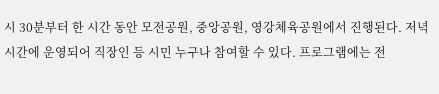시 30분부터 한 시간 동안 모전공원, 중앙공원, 영강체육공원에서 진행된다. 저녁 시간에 운영되어 직장인 등 시민 누구나 참여할 수 있다. 프로그램에는 전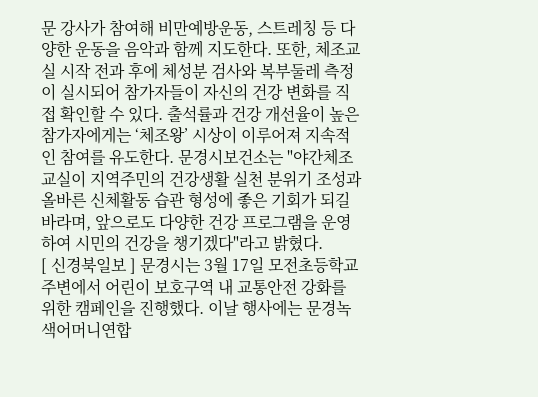문 강사가 참여해 비만예방운동, 스트레칭 등 다양한 운동을 음악과 함께 지도한다. 또한, 체조교실 시작 전과 후에 체성분 검사와 복부둘레 측정이 실시되어 참가자들이 자신의 건강 변화를 직접 확인할 수 있다. 출석률과 건강 개선율이 높은 참가자에게는 ‘체조왕’ 시상이 이루어져 지속적인 참여를 유도한다. 문경시보건소는 "야간체조교실이 지역주민의 건강생활 실천 분위기 조성과 올바른 신체활동 습관 형성에 좋은 기회가 되길 바라며, 앞으로도 다양한 건강 프로그램을 운영하여 시민의 건강을 챙기겠다"라고 밝혔다.
[ 신경북일보 ] 문경시는 3월 17일 모전초등학교 주변에서 어린이 보호구역 내 교통안전 강화를 위한 캠페인을 진행했다. 이날 행사에는 문경녹색어머니연합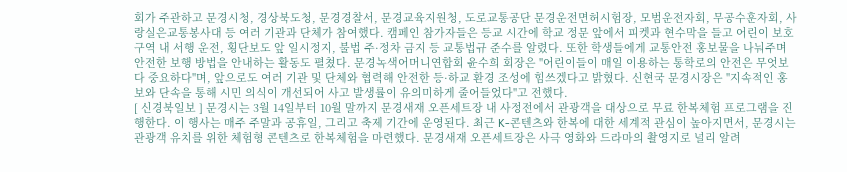회가 주관하고 문경시청, 경상북도청, 문경경찰서, 문경교육지원청, 도로교통공단 문경운전면허시험장, 모범운전자회, 무공수훈자회, 사랑실은교통봉사대 등 여러 기관과 단체가 참여했다. 캠페인 참가자들은 등교 시간에 학교 정문 앞에서 피켓과 현수막을 들고 어린이 보호구역 내 서행 운전, 횡단보도 앞 일시정지, 불법 주·정차 금지 등 교통법규 준수를 알렸다. 또한 학생들에게 교통안전 홍보물을 나눠주며 안전한 보행 방법을 안내하는 활동도 펼쳤다. 문경녹색어머니연합회 윤수희 회장은 "어린이들이 매일 이용하는 통학로의 안전은 무엇보다 중요하다"며, 앞으로도 여러 기관 및 단체와 협력해 안전한 등·하교 환경 조성에 힘쓰겠다고 밝혔다. 신현국 문경시장은 "지속적인 홍보와 단속을 통해 시민 의식이 개선되어 사고 발생률이 유의미하게 줄어들었다"고 전했다.
[ 신경북일보 ] 문경시는 3월 14일부터 10월 말까지 문경새재 오픈세트장 내 사정전에서 관광객을 대상으로 무료 한복체험 프로그램을 진행한다. 이 행사는 매주 주말과 공휴일, 그리고 축제 기간에 운영된다. 최근 K-콘텐츠와 한복에 대한 세계적 관심이 높아지면서, 문경시는 관광객 유치를 위한 체험형 콘텐츠로 한복체험을 마련했다. 문경새재 오픈세트장은 사극 영화와 드라마의 촬영지로 널리 알려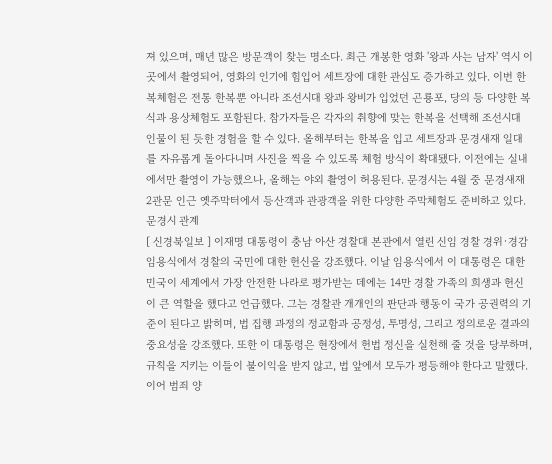져 있으며, 매년 많은 방문객이 찾는 명소다. 최근 개봉한 영화 '왕과 사는 남자' 역시 이곳에서 촬영되어, 영화의 인기에 힘입어 세트장에 대한 관심도 증가하고 있다. 이번 한복체험은 전통 한복뿐 아니라 조선시대 왕과 왕비가 입었던 곤룡포, 당의 등 다양한 복식과 용상체험도 포함된다. 참가자들은 각자의 취향에 맞는 한복을 선택해 조선시대 인물이 된 듯한 경험을 할 수 있다. 올해부터는 한복을 입고 세트장과 문경새재 일대를 자유롭게 돌아다니며 사진을 찍을 수 있도록 체험 방식이 확대됐다. 이전에는 실내에서만 촬영이 가능했으나, 올해는 야외 촬영이 허용된다. 문경시는 4월 중 문경새재 2관문 인근 옛주막터에서 등산객과 관광객을 위한 다양한 주막체험도 준비하고 있다. 문경시 관계
[ 신경북일보 ] 이재명 대통령이 충남 아산 경찰대 본관에서 열린 신임 경찰 경위·경감 임용식에서 경찰의 국민에 대한 헌신을 강조했다. 이날 임용식에서 이 대통령은 대한민국이 세계에서 가장 안전한 나라로 평가받는 데에는 14만 경찰 가족의 희생과 헌신이 큰 역할을 했다고 언급했다. 그는 경찰관 개개인의 판단과 행동이 국가 공권력의 기준이 된다고 밝히며, 법 집행 과정의 정교함과 공정성, 투명성, 그리고 정의로운 결과의 중요성을 강조했다. 또한 이 대통령은 현장에서 헌법 정신을 실천해 줄 것을 당부하며, 규칙을 지키는 이들이 불이익을 받지 않고, 법 앞에서 모두가 평등해야 한다고 말했다. 이어 범죄 양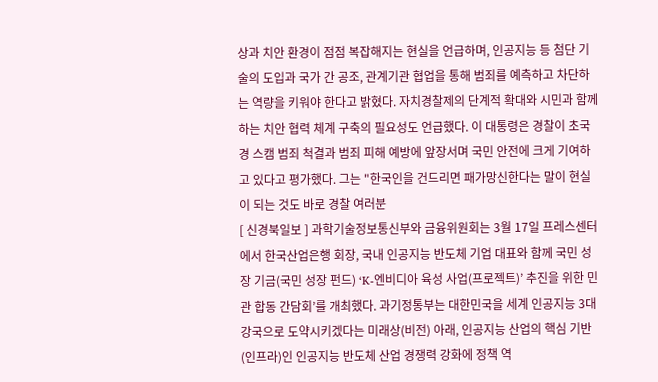상과 치안 환경이 점점 복잡해지는 현실을 언급하며, 인공지능 등 첨단 기술의 도입과 국가 간 공조, 관계기관 협업을 통해 범죄를 예측하고 차단하는 역량을 키워야 한다고 밝혔다. 자치경찰제의 단계적 확대와 시민과 함께하는 치안 협력 체계 구축의 필요성도 언급했다. 이 대통령은 경찰이 초국경 스캠 범죄 척결과 범죄 피해 예방에 앞장서며 국민 안전에 크게 기여하고 있다고 평가했다. 그는 "한국인을 건드리면 패가망신한다는 말이 현실이 되는 것도 바로 경찰 여러분
[ 신경북일보 ] 과학기술정보통신부와 금융위원회는 3월 17일 프레스센터에서 한국산업은행 회장, 국내 인공지능 반도체 기업 대표와 함께 국민 성장 기금(국민 성장 펀드) ‘K-엔비디아 육성 사업(프로젝트)’ 추진을 위한 민관 합동 간담회’를 개최했다. 과기정통부는 대한민국을 세계 인공지능 3대 강국으로 도약시키겠다는 미래상(비전) 아래, 인공지능 산업의 핵심 기반(인프라)인 인공지능 반도체 산업 경쟁력 강화에 정책 역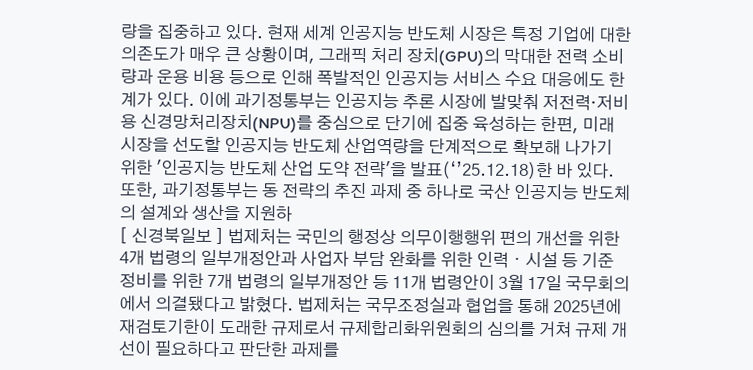량을 집중하고 있다. 현재 세계 인공지능 반도체 시장은 특정 기업에 대한 의존도가 매우 큰 상황이며, 그래픽 처리 장치(GPU)의 막대한 전력 소비량과 운용 비용 등으로 인해 폭발적인 인공지능 서비스 수요 대응에도 한계가 있다. 이에 과기정통부는 인공지능 추론 시장에 발맞춰 저전력‧저비용 신경망처리장치(NPU)를 중심으로 단기에 집중 육성하는 한편, 미래 시장을 선도할 인공지능 반도체 산업역량을 단계적으로 확보해 나가기 위한 '인공지능 반도체 산업 도약 전략'을 발표(‘’25.12.18)한 바 있다. 또한, 과기정통부는 동 전략의 추진 과제 중 하나로 국산 인공지능 반도체의 설계와 생산을 지원하
[ 신경북일보 ] 법제처는 국민의 행정상 의무이행행위 편의 개선을 위한 4개 법령의 일부개정안과 사업자 부담 완화를 위한 인력ㆍ시설 등 기준 정비를 위한 7개 법령의 일부개정안 등 11개 법령안이 3월 17일 국무회의에서 의결됐다고 밝혔다. 법제처는 국무조정실과 협업을 통해 2025년에 재검토기한이 도래한 규제로서 규제합리화위원회의 심의를 거쳐 규제 개선이 필요하다고 판단한 과제를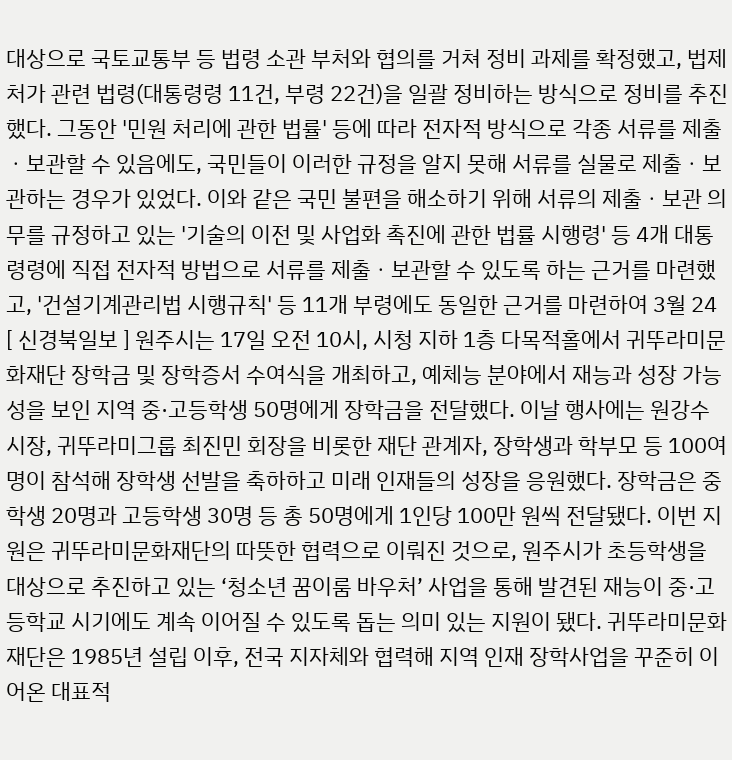대상으로 국토교통부 등 법령 소관 부처와 협의를 거쳐 정비 과제를 확정했고, 법제처가 관련 법령(대통령령 11건, 부령 22건)을 일괄 정비하는 방식으로 정비를 추진했다. 그동안 '민원 처리에 관한 법률' 등에 따라 전자적 방식으로 각종 서류를 제출ㆍ보관할 수 있음에도, 국민들이 이러한 규정을 알지 못해 서류를 실물로 제출ㆍ보관하는 경우가 있었다. 이와 같은 국민 불편을 해소하기 위해 서류의 제출ㆍ보관 의무를 규정하고 있는 '기술의 이전 및 사업화 촉진에 관한 법률 시행령' 등 4개 대통령령에 직접 전자적 방법으로 서류를 제출ㆍ보관할 수 있도록 하는 근거를 마련했고, '건설기계관리법 시행규칙' 등 11개 부령에도 동일한 근거를 마련하여 3월 24
[ 신경북일보 ] 원주시는 17일 오전 10시, 시청 지하 1층 다목적홀에서 귀뚜라미문화재단 장학금 및 장학증서 수여식을 개최하고, 예체능 분야에서 재능과 성장 가능성을 보인 지역 중·고등학생 50명에게 장학금을 전달했다. 이날 행사에는 원강수 시장, 귀뚜라미그룹 최진민 회장을 비롯한 재단 관계자, 장학생과 학부모 등 100여 명이 참석해 장학생 선발을 축하하고 미래 인재들의 성장을 응원했다. 장학금은 중학생 20명과 고등학생 30명 등 총 50명에게 1인당 100만 원씩 전달됐다. 이번 지원은 귀뚜라미문화재단의 따뜻한 협력으로 이뤄진 것으로, 원주시가 초등학생을 대상으로 추진하고 있는 ‘청소년 꿈이룸 바우처’ 사업을 통해 발견된 재능이 중·고등학교 시기에도 계속 이어질 수 있도록 돕는 의미 있는 지원이 됐다. 귀뚜라미문화재단은 1985년 설립 이후, 전국 지자체와 협력해 지역 인재 장학사업을 꾸준히 이어온 대표적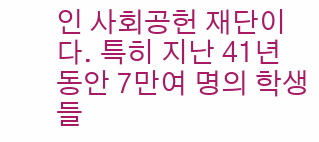인 사회공헌 재단이다. 특히 지난 41년 동안 7만여 명의 학생들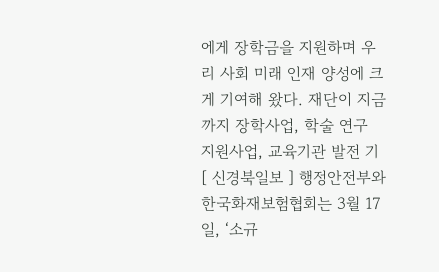에게 장학금을 지원하며 우리 사회 미래 인재 양성에 크게 기여해 왔다. 재단이 지금까지 장학사업, 학술 연구 지원사업, 교육기관 발전 기
[ 신경북일보 ] 행정안전부와 한국화재보험협회는 3월 17일, ‘소규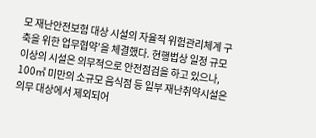모 재난안전보험 대상 시설의 자율적 위험관리체계 구축을 위한 업무협약’을 체결했다. 현행법상 일정 규모 이상의 시설은 의무적으로 안전점검을 하고 있으나, 100㎡ 미만의 소규모 음식점 등 일부 재난취약시설은 의무 대상에서 제외되어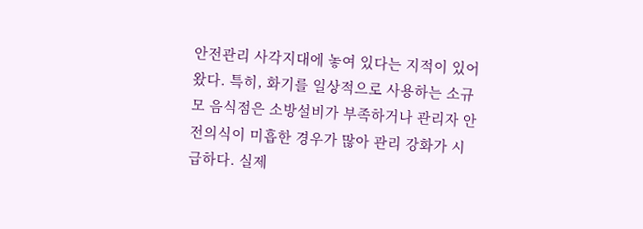안전관리 사각지대에 놓여 있다는 지적이 있어 왔다. 특히, 화기를 일상적으로 사용하는 소규모 음식점은 소방설비가 부족하거나 관리자 안전의식이 미흡한 경우가 많아 관리 강화가 시급하다. 실제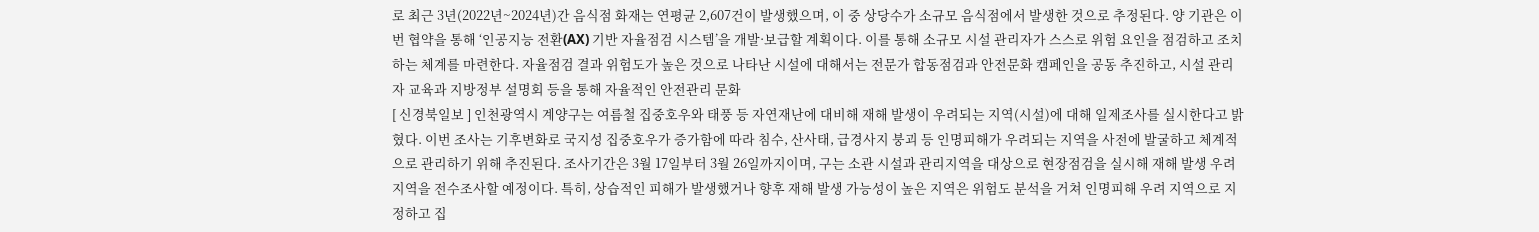로 최근 3년(2022년~2024년)간 음식점 화재는 연평균 2,607건이 발생했으며, 이 중 상당수가 소규모 음식점에서 발생한 것으로 추정된다. 양 기관은 이번 협약을 통해 ‘인공지능 전환(AX) 기반 자율점검 시스템’을 개발·보급할 계획이다. 이를 통해 소규모 시설 관리자가 스스로 위험 요인을 점검하고 조치하는 체계를 마련한다. 자율점검 결과 위험도가 높은 것으로 나타난 시설에 대해서는 전문가 합동점검과 안전문화 캠페인을 공동 추진하고, 시설 관리자 교육과 지방정부 설명회 등을 통해 자율적인 안전관리 문화
[ 신경북일보 ] 인천광역시 계양구는 여름철 집중호우와 태풍 등 자연재난에 대비해 재해 발생이 우려되는 지역(시설)에 대해 일제조사를 실시한다고 밝혔다. 이번 조사는 기후변화로 국지성 집중호우가 증가함에 따라 침수, 산사태, 급경사지 붕괴 등 인명피해가 우려되는 지역을 사전에 발굴하고 체계적으로 관리하기 위해 추진된다. 조사기간은 3월 17일부터 3월 26일까지이며, 구는 소관 시설과 관리지역을 대상으로 현장점검을 실시해 재해 발생 우려 지역을 전수조사할 예정이다. 특히, 상습적인 피해가 발생했거나 향후 재해 발생 가능성이 높은 지역은 위험도 분석을 거쳐 인명피해 우려 지역으로 지정하고 집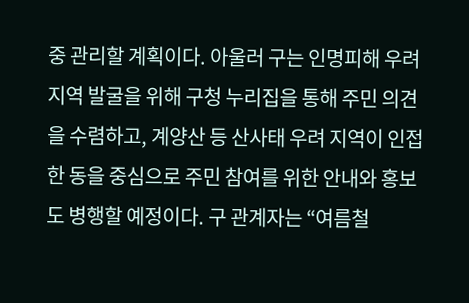중 관리할 계획이다. 아울러 구는 인명피해 우려 지역 발굴을 위해 구청 누리집을 통해 주민 의견을 수렴하고, 계양산 등 산사태 우려 지역이 인접한 동을 중심으로 주민 참여를 위한 안내와 홍보도 병행할 예정이다. 구 관계자는 “여름철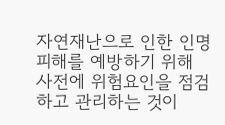자연재난으로 인한 인명피해를 예방하기 위해 사전에 위험요인을 점검하고 관리하는 것이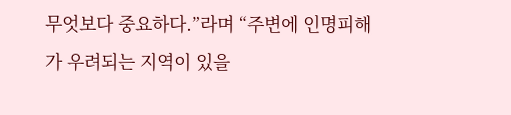무엇보다 중요하다.”라며 “주변에 인명피해가 우려되는 지역이 있을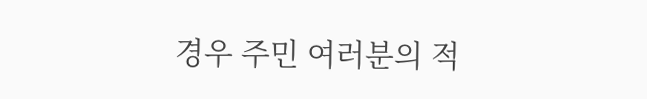경우 주민 여러분의 적